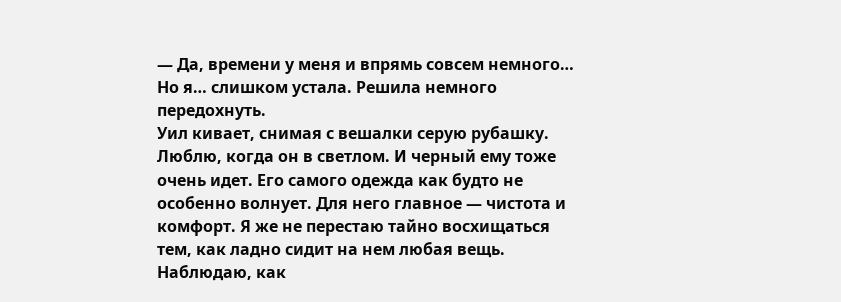— Да, времени у меня и впрямь совсем немного… Но я… слишком устала. Решила немного передохнуть.
Уил кивает, снимая с вешалки серую рубашку. Люблю, когда он в светлом. И черный ему тоже очень идет. Его самого одежда как будто не особенно волнует. Для него главное — чистота и комфорт. Я же не перестаю тайно восхищаться тем, как ладно сидит на нем любая вещь.
Наблюдаю, как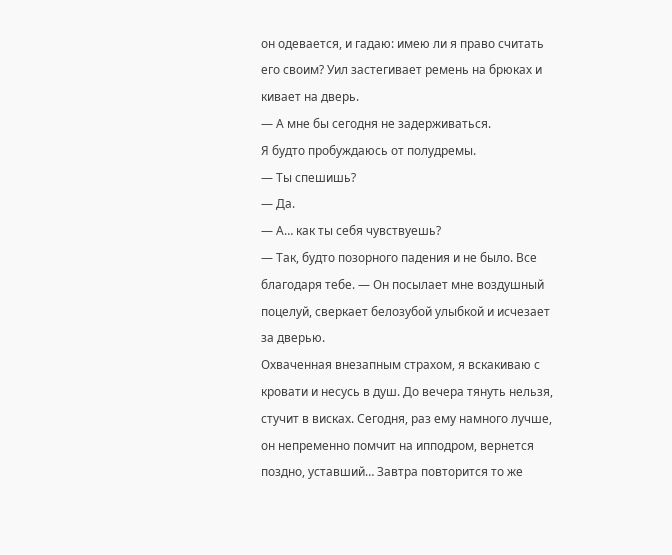он одевается, и гадаю: имею ли я право считать его своим? Уил застегивает ремень на брюках и кивает на дверь.
— А мне бы сегодня не задерживаться.
Я будто пробуждаюсь от полудремы.
— Ты спешишь?
— Да.
— А… как ты себя чувствуешь?
— Так, будто позорного падения и не было. Все благодаря тебе. — Он посылает мне воздушный поцелуй, сверкает белозубой улыбкой и исчезает за дверью.
Охваченная внезапным страхом, я вскакиваю с кровати и несусь в душ. До вечера тянуть нельзя, стучит в висках. Сегодня, раз ему намного лучше, он непременно помчит на ипподром, вернется поздно, уставший… Завтра повторится то же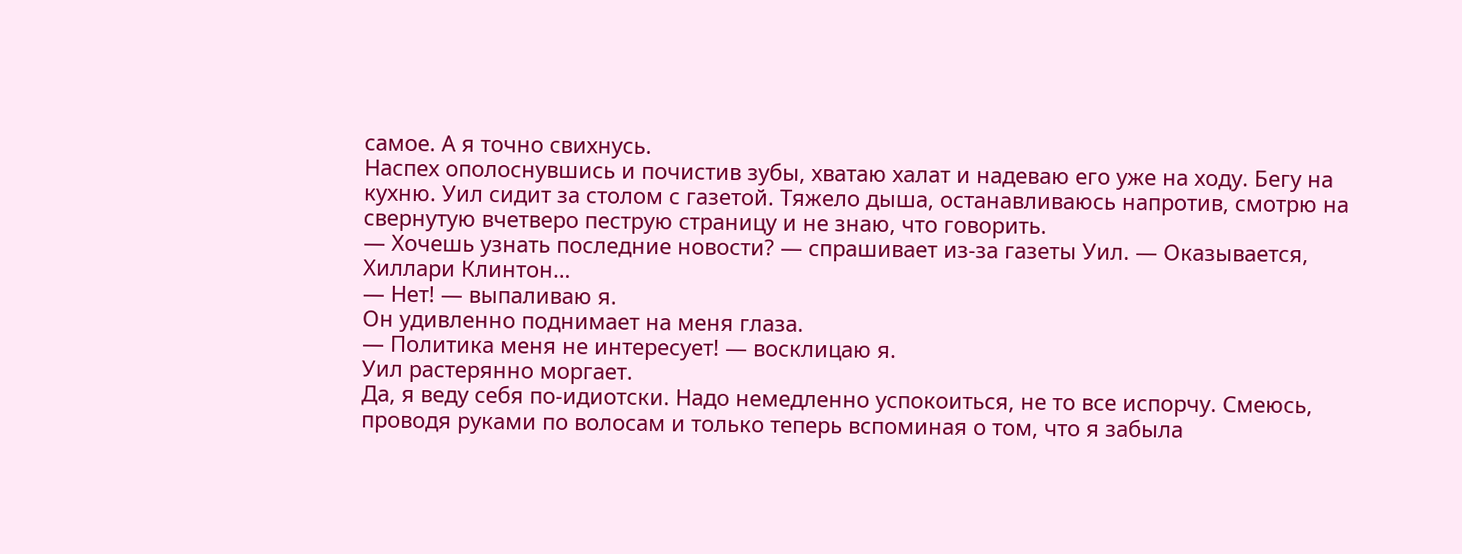самое. А я точно свихнусь.
Наспех ополоснувшись и почистив зубы, хватаю халат и надеваю его уже на ходу. Бегу на кухню. Уил сидит за столом с газетой. Тяжело дыша, останавливаюсь напротив, смотрю на свернутую вчетверо пеструю страницу и не знаю, что говорить.
— Хочешь узнать последние новости? — спрашивает из-за газеты Уил. — Оказывается, Хиллари Клинтон…
— Нет! — выпаливаю я.
Он удивленно поднимает на меня глаза.
— Политика меня не интересует! — восклицаю я.
Уил растерянно моргает.
Да, я веду себя по-идиотски. Надо немедленно успокоиться, не то все испорчу. Смеюсь, проводя руками по волосам и только теперь вспоминая о том, что я забыла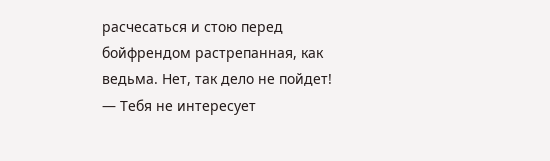расчесаться и стою перед бойфрендом растрепанная, как ведьма. Нет, так дело не пойдет!
— Тебя не интересует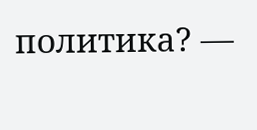политика? —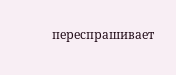переспрашивает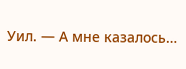Уил. — А мне казалось…